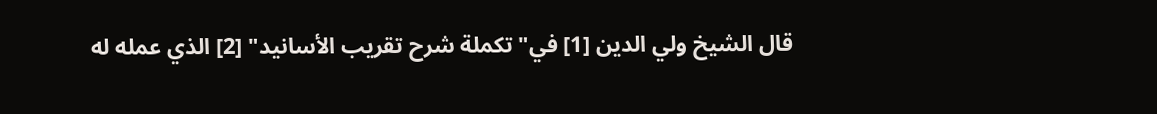قال الشيخ ولي الدين [1] في"تكملة شرح تقريب الأسانيد" [2] الذي عمله له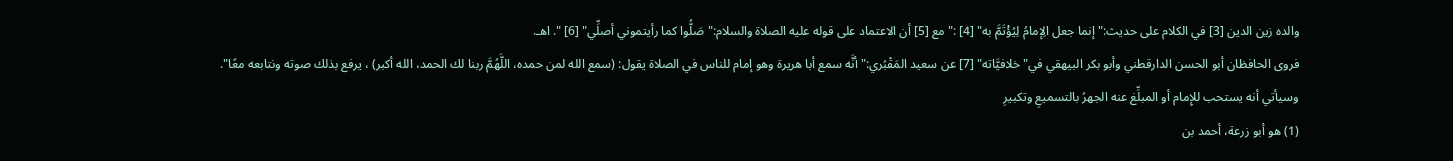والده زين الدين [3] في الكلام على حديث:"إنما جعل الِإمامُ لِيُؤْتَمَّ به" [4] :"مع [5] أن الاعتماد على قوله عليه الصلاة والسلام:"صَلُّوا كما رأيتموني أصلِّي" [6] ". اهـ.
فروى الحافظان أبو الحسن الدارقطني وأبو بكر البيهقي في"خلافيَّاته" [7] عن سعيد المَقْبُري:"أنَّه سمع أبا هريرة وهو إمام للناس في الصلاة يقول: (سمع الله لمن حمده، اللَّهُمَّ ربنا لك الحمد، الله أكبر) ، يرفع بذلك صوته ونتابعه معًا".
وسيأتي أنه يستحب للإِمام أو المبلِّغ عنه الجهرُ بالتسميعِ وتكبيرِ
(1) هو أبو زرعة، أحمد بن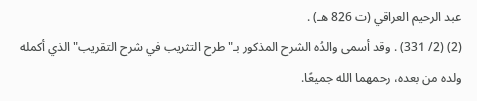عبد الرحيم العراقي (ت 826 هـ) .
(2) (2/ 331) . وقد أسمى والدُه الشرح المذكور بـ"طرح التثريب في شرح التقريب"الذي أكمله ولده من بعده، رحمهما الله جميعًا.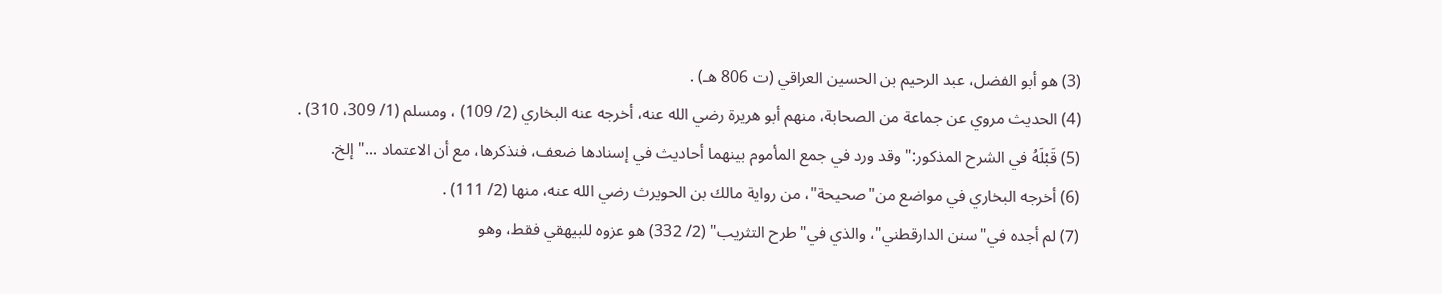(3) هو أبو الفضل، عبد الرحيم بن الحسين العراقي (ت 806 هـ) .
(4) الحديث مروي عن جماعة من الصحابة، منهم أبو هريرة رضي الله عنه، أخرجه عنه البخاري (2/ 109) ، ومسلم (1/ 309، 310) .
(5) قَبْلَهُ في الشرح المذكور:"وقد ورد في جمع المأموم بينهما أحاديث في إسنادها ضعف، فنذكرها، مع أن الاعتماد ..."إلخ.
(6) أخرجه البخاري في مواضع من"صحيحة"، من رواية مالك بن الحويرث رضي الله عنه، منها (2/ 111) .
(7) لم أجده في"سنن الدارقطني"، والذي في"طرح التثريب" (2/ 332) هو عزوه للبيهقي فقط، وهو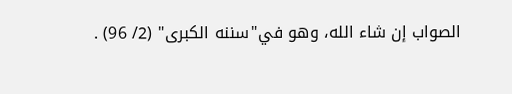الصواب إن شاء الله، وهو في"سننه الكبرى" (2/ 96) .